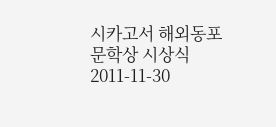시카고서 해외동포문학상 시상식
2011-11-30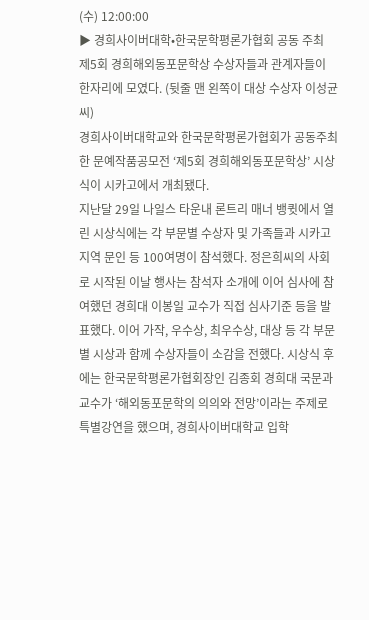(수) 12:00:00
▶ 경희사이버대학•한국문학평론가협회 공동 주최
제5회 경희해외동포문학상 수상자들과 관계자들이 한자리에 모였다. (뒷줄 맨 왼쪽이 대상 수상자 이성균씨)
경희사이버대학교와 한국문학평론가협회가 공동주최한 문예작품공모전 ‘제5회 경희해외동포문학상’ 시상식이 시카고에서 개최됐다.
지난달 29일 나일스 타운내 론트리 매너 뱅큇에서 열린 시상식에는 각 부문별 수상자 및 가족들과 시카고지역 문인 등 100여명이 참석했다. 정은희씨의 사회로 시작된 이날 행사는 참석자 소개에 이어 심사에 참여했던 경희대 이봉일 교수가 직접 심사기준 등을 발표했다. 이어 가작, 우수상, 최우수상, 대상 등 각 부문별 시상과 함께 수상자들이 소감을 전했다. 시상식 후에는 한국문학평론가협회장인 김종회 경희대 국문과 교수가 ‘해외동포문학의 의의와 전망’이라는 주제로 특별강연을 했으며, 경희사이버대학교 입학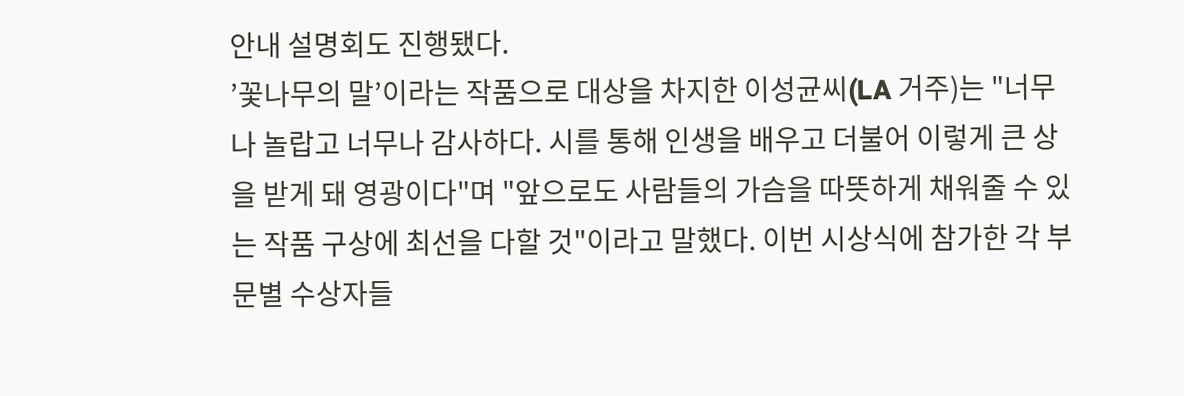안내 설명회도 진행됐다.
’꽃나무의 말’이라는 작품으로 대상을 차지한 이성균씨(LA 거주)는 "너무나 놀랍고 너무나 감사하다. 시를 통해 인생을 배우고 더불어 이렇게 큰 상을 받게 돼 영광이다"며 "앞으로도 사람들의 가슴을 따뜻하게 채워줄 수 있는 작품 구상에 최선을 다할 것"이라고 말했다. 이번 시상식에 참가한 각 부문별 수상자들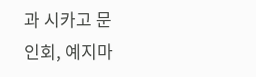과 시카고 문인회, 예지마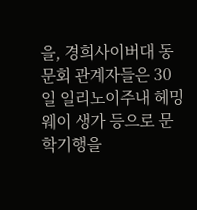을, 경희사이버대 동문회 관계자들은 30일 일리노이주내 헤밍웨이 생가 등으로 문학기행을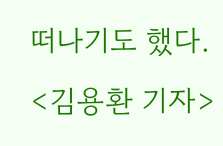떠나기도 했다.
<김용환 기자>